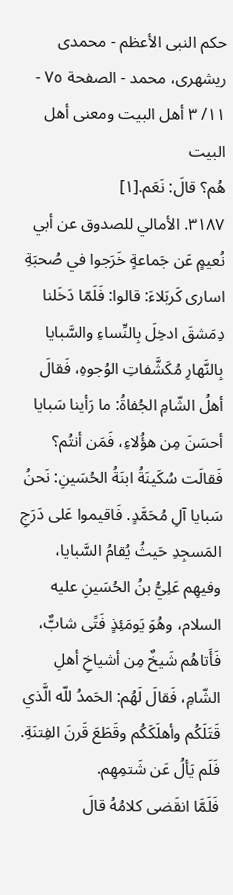حكم النبى الأعظم - محمدی ریشهری، محمد - الصفحة ٧٥ - ١١/ ٣ أهل البيت ومعنى أهل البيت
هُم؟ قالَ: نَعَم.[١]
٣١٨٧. الأمالي للصدوق عن أبي نُعيمٍ عَن جَماعةٍ خَرَجوا في صُحبَةِ اسارى كَربَلاءَ: قالوا: فَلَمّا دَخَلنا دِمَشقَ ادخِلَ بِالنِّساءِ والسَّبايا بِالنَّهارِ مُكَشَّفاتِ الوُجوهِ، فَقالَ أهلُ الشّامِ الجُفاةُ: ما رَأينا سَبايا أحسَنَ مِن هؤُلاءِ، فَمَن أنتُم؟ فَقالَت سُكَينَةُ ابنَةُ الحُسَينِ: نَحنُ سَبايا آلِ مُحَمَّدٍ. فَاقيموا عَلى دَرَجِ المَسجِدِ حَيثُ يُقامُ السَّبايا، وفيهِم عَلِيُّ بنُ الحُسَينِ عليه السلام، وهُوَ يَومَئِذٍ فَتًى شابٌّ، فَأَتاهُم شَيخٌ مِن أشياخِ أهلِ الشّامِ، فَقالَ لَهُم: الحَمدُ للّه الَّذي قَتَلَكُم وأهلَكَكُم وقَطَعَ قَرنَ الفِتنَةِ. فَلَم يَألُ عَن شَتمِهِم.
فَلَمَّا انقَضى كلامُهُ قالَ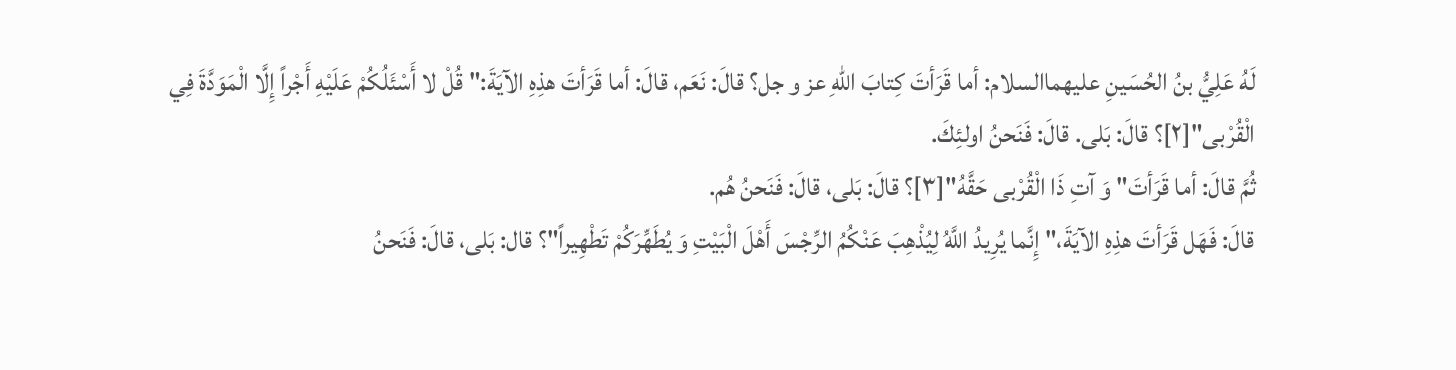لَهُ عَلِيُّ بنُ الحُسَينِ عليهماالسلام: أما قَرَأتَ كِتابَ اللّهِ عز و جل؟ قالَ: نَعَم، قالَ: أما قَرَأتَ هذِهِ الآيَةَ:" قُلْ لا أَسْئَلُكُمْ عَلَيْهِ أَجْراً إِلَّا الْمَوَدَّةَ فِي الْقُرْبى"[٢]؟ قالَ: بَلى. قالَ: فَنَحنُ اولئِكَ.
ثُمَّ قالَ: أما قَرَأتَ" وَ آتِ ذَا الْقُرْبى حَقَّهُ"[٣]؟ قالَ: بَلى، قالَ: فَنَحنُ هُم.
قالَ: فَهَل قَرَأتَ هذِهِ الآيَةَ،" إِنَّما يُرِيدُ اللَّهُ لِيُذْهِبَ عَنْكُمُ الرِّجْسَ أَهْلَ الْبَيْتِ وَ يُطَهِّرَكُمْ تَطْهِيراً"؟ قال: بَلى، قالَ: فَنَحنُ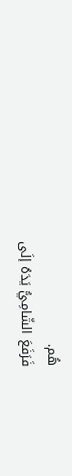هُم.
فَرَفَعَ الشّامِيُّ يَدَهُ إلَى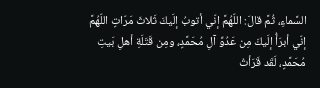السَّماءِ، ثُمَّ قالَ: اللّهُمَّ إنّي أتوبُ إلَيكَ ثَلاثَ مَرّاتٍ اللّهُمَّ إنّي أبرَأُ إلَيكَ مِن عَدُوِّ آلِ مُحَمَّدٍ، ومِن قَتَلَةِ أهلِ بَيتِ مُحَمَّدٍ، لَقَد قَرَأتُ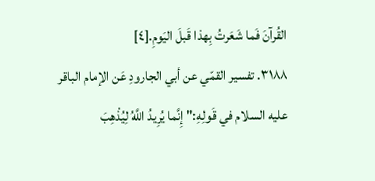القُرآنَ فَما شَعَرتُ بِهذا قَبلَ اليَومِ.[٤]
٣١٨٨. تفسير القمّي عن أبي الجارودِ عَن الإمام الباقر عليه السلام في قَولِهِ:" إِنَّما يُرِيدُ اللَّهُ لِيُذْهِبَ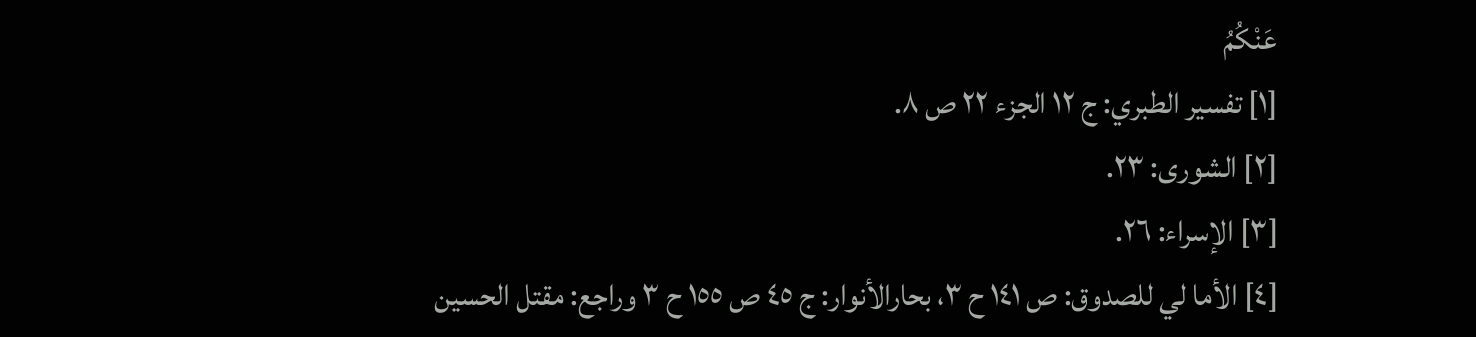عَنْكُمُ
[١] تفسير الطبري: ج ١٢ الجزء ٢٢ ص ٨.
[٢] الشورى: ٢٣.
[٣] الإسراء: ٢٦.
[٤] الأما لي للصدوق: ص ١٤١ ح ٣، بحارالأنوار: ج ٤٥ ص ١٥٥ ح ٣ وراجع: مقتل الحسين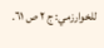للخوارزمي: ج ٢ ص ٦١.